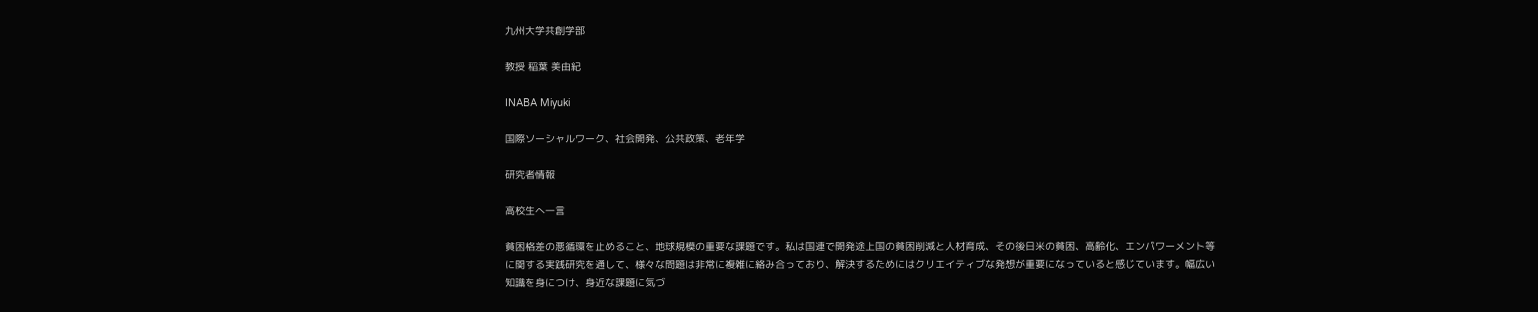九州大学共創学部

教授 稲葉 美由紀

INABA Miyuki

国際ソーシャルワーク、社会開発、公共政策、老年学

研究者情報

高校生へ一言

貧困格差の悪循環を止めること、地球規模の重要な課題です。私は国連で開発途上国の貧困削減と人材育成、その後日米の貧困、高齢化、エンパワーメント等に関する実践研究を通して、様々な問題は非常に複雑に絡み合っており、解決するためにはクリエイティブな発想が重要になっていると感じています。幅広い知識を身につけ、身近な課題に気づ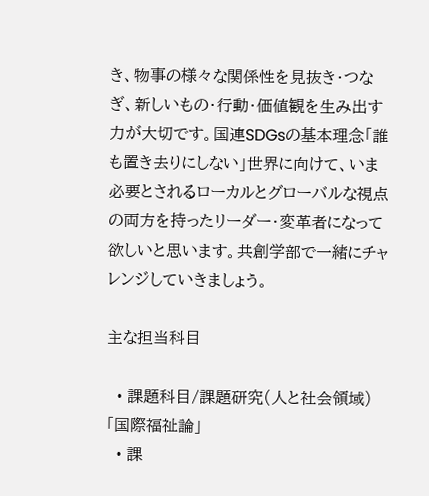き、物事の様々な関係性を見抜き・つなぎ、新しいもの・行動・価値観を生み出す力が大切です。国連SDGsの基本理念「誰も置き去りにしない」世界に向けて、いま必要とされるローカルとグローバルな視点の両方を持ったリーダー・変革者になって欲しいと思います。共創学部で一緒にチャレンジしていきましょう。

主な担当科目

  • 課題科目/課題研究(人と社会領域)「国際福祉論」
  • 課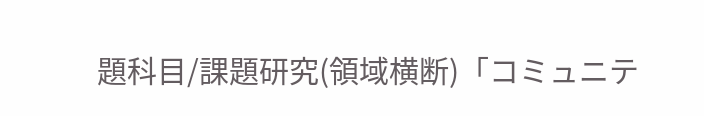題科目/課題研究(領域横断)「コミュニテ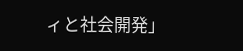ィと社会開発」